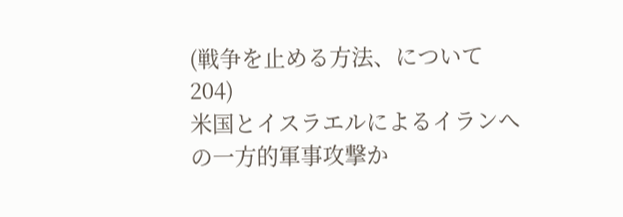(戦争を止める方法、について 204)
米国とイスラエルによるイランへの一方的軍事攻撃か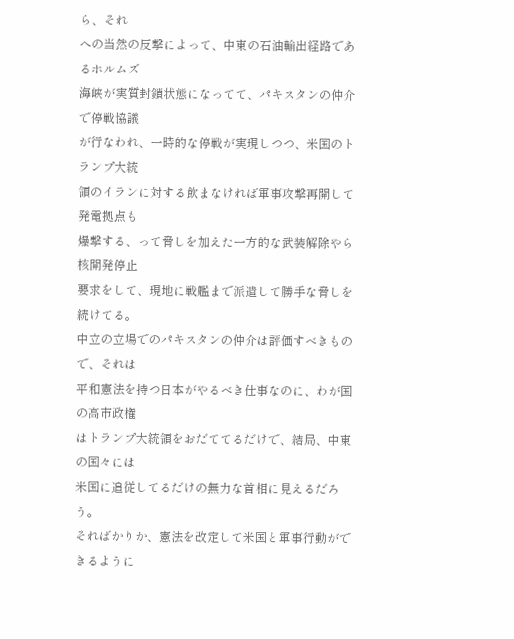ら、それ
への当然の反撃によって、中東の石油輸出経路であるホルムズ
海峡が実質封鎖状態になってて、パキスタンの仲介で停戦協議
が行なわれ、一時的な停戦が実現しつつ、米国のトランプ大統
領のイランに対する飲まなければ軍事攻撃再開して発電拠点も
爆撃する、って脅しを加えた一方的な武装解除やら核開発停止
要求をして、現地に戦艦まで派遣して勝手な脅しを続けてる。
中立の立場でのパキスタンの仲介は評価すべきもので、それは
平和憲法を持つ日本がやるべき仕事なのに、わが国の高市政権
はトランプ大統領をおだててるだけで、結局、中東の国々には
米国に追従してるだけの無力な首相に見えるだろう。
そればかりか、憲法を改定して米国と軍事行動ができるように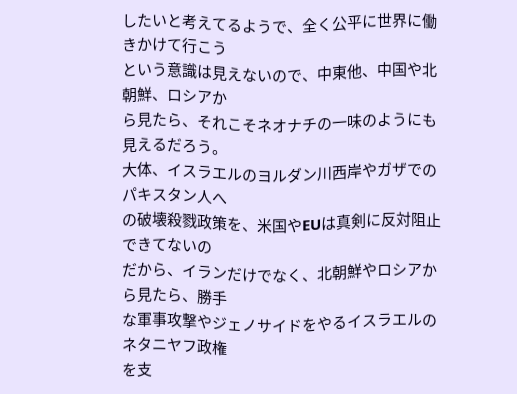したいと考えてるようで、全く公平に世界に働きかけて行こう
という意識は見えないので、中東他、中国や北朝鮮、ロシアか
ら見たら、それこそネオナチの一味のようにも見えるだろう。
大体、イスラエルのヨルダン川西岸やガザでのパキスタン人へ
の破壊殺戮政策を、米国やEUは真剣に反対阻止できてないの
だから、イランだけでなく、北朝鮮やロシアから見たら、勝手
な軍事攻撃やジェノサイドをやるイスラエルのネタニヤフ政権
を支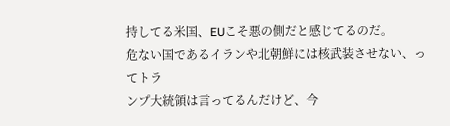持してる米国、EUこそ悪の側だと感じてるのだ。
危ない国であるイランや北朝鮮には核武装させない、ってトラ
ンプ大統領は言ってるんだけど、今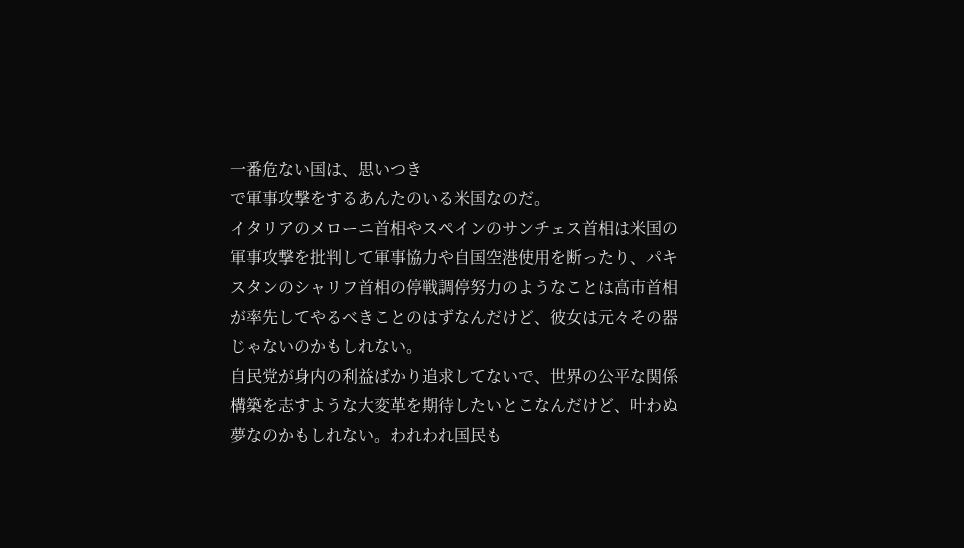一番危ない国は、思いつき
で軍事攻撃をするあんたのいる米国なのだ。
イタリアのメローニ首相やスペインのサンチェス首相は米国の
軍事攻撃を批判して軍事協力や自国空港使用を断ったり、パキ
スタンのシャリフ首相の停戦調停努力のようなことは高市首相
が率先してやるべきことのはずなんだけど、彼女は元々その器
じゃないのかもしれない。
自民党が身内の利益ばかり追求してないで、世界の公平な関係
構築を志すような大変革を期待したいとこなんだけど、叶わぬ
夢なのかもしれない。われわれ国民も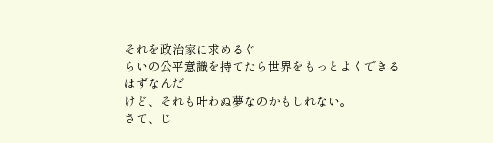それを政治家に求めるぐ
らいの公平意識を持てたら世界をもっとよくできるはずなんだ
けど、それも叶わぬ夢なのかもしれない。
さて、じ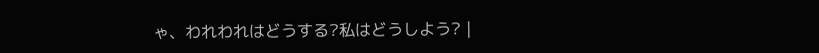ゃ、われわれはどうする?私はどうしよう? |